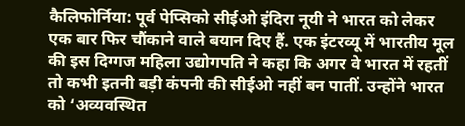कैलिफोर्निया: पूर्व पेप्सिको सीईओ इंदिरा नूयी ने भारत को लेकर एक बार फिर चौंकाने वाले बयान दिए हैं. एक इंटरव्यू में भारतीय मूल की इस दिग्गज महिला उद्योगपति ने कहा कि अगर वे भारत में रहतीं तो कभी इतनी बड़ी कंपनी की सीईओ नहीं बन पातीं. उन्होंने भारत को ‘अव्यवस्थित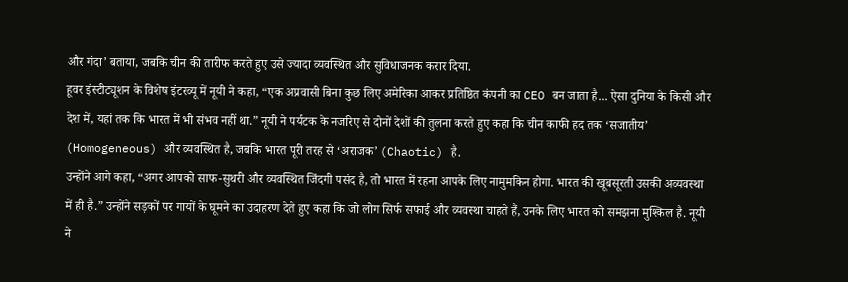और गंदा’ बताया, जबकि चीन की तारीफ करते हुए उसे ज्यादा व्यवस्थित और सुविधाजनक करार दिया.
हूवर इंस्टीट्यूशन के विशेष इंटरव्यू में नूयी ने कहा, “एक अप्रवासी बिना कुछ लिए अमेरिका आकर प्रतिष्ठित कंपनी का CEO बन जाता है... ऐसा दुनिया के किसी और देश में, यहां तक कि भारत में भी संभव नहीं था.” नूयी ने पर्यटक के नजरिए से दोनों देशों की तुलना करते हुए कहा कि चीन काफी हद तक ‘सजातीय’ (Homogeneous) और व्यवस्थित है, जबकि भारत पूरी तरह से ‘अराजक’ (Chaotic) है.
उन्होंने आगे कहा, “अगर आपको साफ-सुथरी और व्यवस्थित जिंदगी पसंद है, तो भारत में रहना आपके लिए नामुमकिन होगा. भारत की खूबसूरती उसकी अव्यवस्था में ही है.” उन्होंने सड़कों पर गायों के घूमने का उदाहरण देते हुए कहा कि जो लोग सिर्फ सफाई और व्यवस्था चाहते हैं, उनके लिए भारत को समझना मुश्किल है. नूयी ने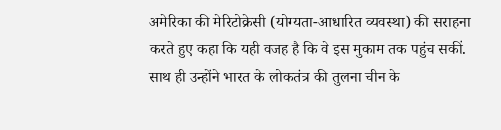अमेरिका की मेरिटोक्रेसी (योग्यता-आधारित व्यवस्था) की सराहना करते हुए कहा कि यही वजह है कि वे इस मुकाम तक पहुंच सकीं. साथ ही उन्होंने भारत के लोकतंत्र की तुलना चीन के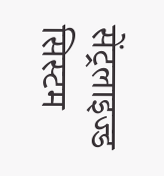सेंट्रलाइज्ड सिस्टम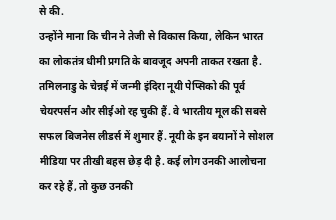से की.
उन्होंने माना कि चीन ने तेजी से विकास किया, लेकिन भारत का लोकतंत्र धीमी प्रगति के बावजूद अपनी ताकत रखता है. तमिलनाडु के चेन्नई में जन्मी इंदिरा नूयी पेप्सिको की पूर्व चेयरपर्सन और सीईओ रह चुकी हैं. वे भारतीय मूल की सबसे सफल बिजनेस लीडर्स में शुमार हैं. नूयी के इन बयानों ने सोशल मीडिया पर तीखी बहस छेड़ दी है. कई लोग उनकी आलोचना कर रहे हैं, तो कुछ उनकी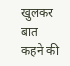खुलकर बात कहने की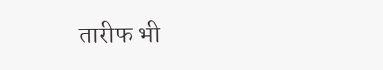तारीफ भी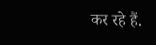कर रहे हैं.